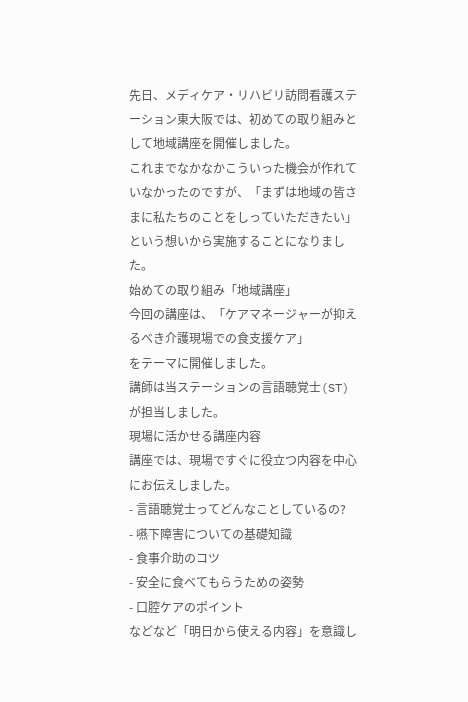先日、メディケア・リハビリ訪問看護ステーション東大阪では、初めての取り組みとして地域講座を開催しました。
これまでなかなかこういった機会が作れていなかったのですが、「まずは地域の皆さまに私たちのことをしっていただきたい」という想いから実施することになりました。
始めての取り組み「地域講座」
今回の講座は、「ケアマネージャーが抑えるべき介護現場での食支援ケア」
をテーマに開催しました。
講師は当ステーションの言語聴覚士(ST)が担当しました。
現場に活かせる講座内容
講座では、現場ですぐに役立つ内容を中心にお伝えしました。
- 言語聴覚士ってどんなことしているの?
- 嚥下障害についての基礎知識
- 食事介助のコツ
- 安全に食べてもらうための姿勢
- 口腔ケアのポイント
などなど「明日から使える内容」を意識し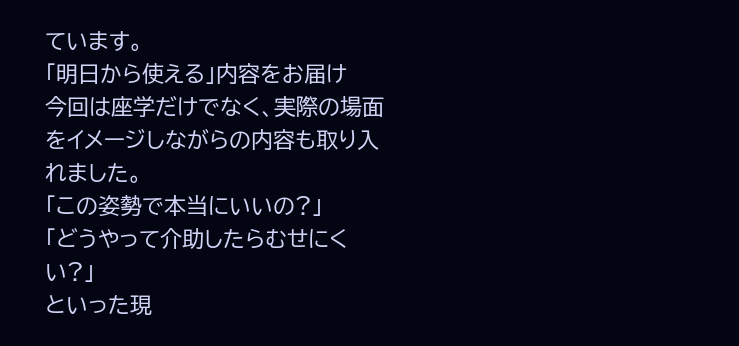ています。
「明日から使える」内容をお届け
今回は座学だけでなく、実際の場面をイメージしながらの内容も取り入れました。
「この姿勢で本当にいいの?」
「どうやって介助したらむせにくい?」
といった現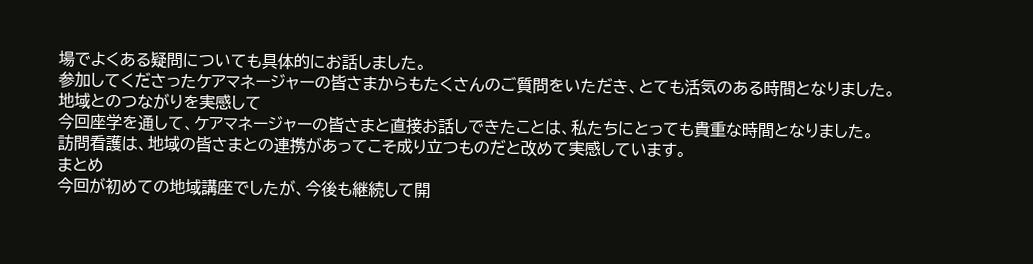場でよくある疑問についても具体的にお話しました。
参加してくださったケアマネージャーの皆さまからもたくさんのご質問をいただき、とても活気のある時間となりました。
地域とのつながりを実感して
今回座学を通して、ケアマネージャーの皆さまと直接お話しできたことは、私たちにとっても貴重な時間となりました。
訪問看護は、地域の皆さまとの連携があってこそ成り立つものだと改めて実感しています。
まとめ
今回が初めての地域講座でしたが、今後も継続して開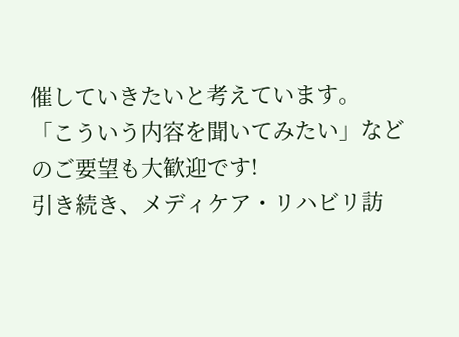催していきたいと考えています。
「こういう内容を聞いてみたい」などのご要望も大歓迎です!
引き続き、メディケア・リハビリ訪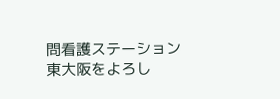問看護ステーション東大阪をよろし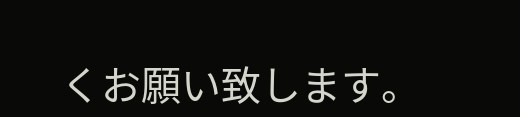くお願い致します。